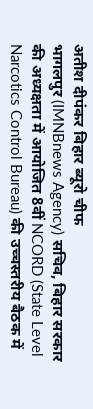अतीश दीपंकर बिहार ब्यूरो चीफ
भागलपुर (IMNBnews Agency) सचिव, बिहार सरकार की अध्यक्षता में आयोजित 8वीं NCORD (State Level Narcotics Control Bureau) की उच्चस्तरीय बैठक में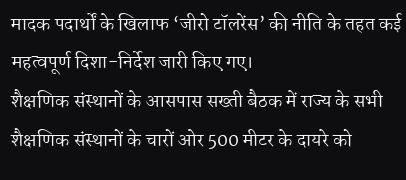मादक पदार्थों के खिलाफ ‘जीरो टॉलरेंस’ की नीति के तहत कई महत्वपूर्ण दिशा-निर्देश जारी किए गए।
शैक्षणिक संस्थानों के आसपास सख्ती बैठक में राज्य के सभी शैक्षणिक संस्थानों के चारों ओर 500 मीटर के दायरे को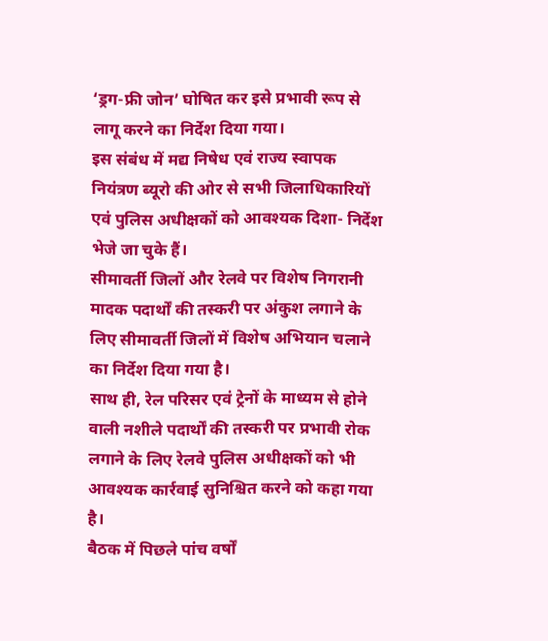‘ड्रग-फ्री जोन’ घोषित कर इसे प्रभावी रूप से लागू करने का निर्देश दिया गया।
इस संबंध में मद्य निषेध एवं राज्य स्वापक नियंत्रण ब्यूरो की ओर से सभी जिलाधिकारियों एवं पुलिस अधीक्षकों को आवश्यक दिशा- निर्देश भेजे जा चुके हैं।
सीमावर्ती जिलों और रेलवे पर विशेष निगरानी मादक पदार्थों की तस्करी पर अंकुश लगाने के लिए सीमावर्ती जिलों में विशेष अभियान चलाने का निर्देश दिया गया है।
साथ ही, रेल परिसर एवं ट्रेनों के माध्यम से होने वाली नशीले पदार्थों की तस्करी पर प्रभावी रोक लगाने के लिए रेलवे पुलिस अधीक्षकों को भी आवश्यक कार्रवाई सुनिश्चित करने को कहा गया है।
बैठक में पिछले पांच वर्षों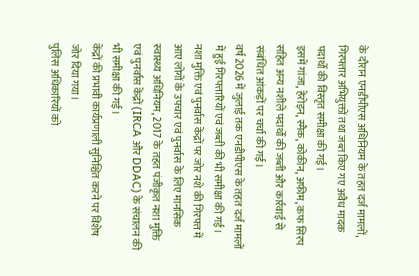के दौरान एनडीपीएस अधिनियम के तहत दर्ज मामलों, गिरफ्तार अभियुक्तों तथा जब्त किए गए अवैध मादक पदार्थों की विस्तृत समीक्षा की गई।
इसमें गांजा, हेरोइन, स्मैक, कोकीन, अफीम, कफ सिरप सहित अन्य नशीले पदार्थों की जब्ती और कार्रवाई से संबंधित आंकड़ों पर चर्चा की गई।
वर्ष 2026 में जुलाई तक एनडीपीएस के तहत दर्ज मामलों में हुई गिरफ्तारियों एवं जब्ती की भी समीक्षा की गई।
नशा मुक्ति एवं पुनर्वास केंद्रों पर जोर नशे की गिरफ्त में आए लोगों के उपचार एवं पुनर्वास के लिए मानसिक स्वास्थ्य अधिनियम, 2017 के तहत पंजीकृत नशा मुक्ति एवं पुनर्वास केंद्रों (IRCA और DDAC) के संचालन की भी समीक्षा की गई।
केंद्रों की प्रभावी कार्यप्रणाली सुनिश्चित करने पर विशेष जोर दिया गया।
पुलिस अधिकारियों को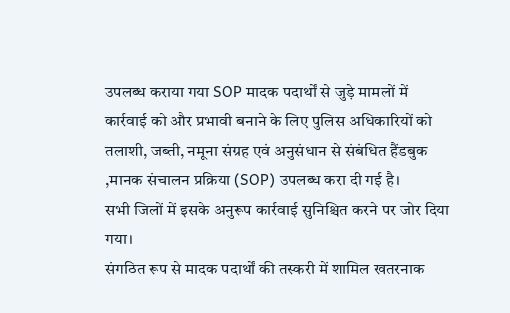उपलब्ध कराया गया SOP मादक पदार्थों से जुड़े मामलों में कार्रवाई को और प्रभावी बनाने के लिए पुलिस अधिकारियों को तलाशी, जब्ती, नमूना संग्रह एवं अनुसंधान से संबंधित हैंडबुक
,मानक संचालन प्रक्रिया (SOP) उपलब्ध करा दी गई है।
सभी जिलों में इसके अनुरूप कार्रवाई सुनिश्चित करने पर जोर दिया गया।
संगठित रूप से मादक पदार्थों की तस्करी में शामिल खतरनाक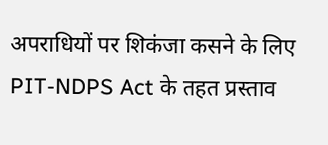अपराधियों पर शिकंजा कसने के लिए PIT-NDPS Act के तहत प्रस्ताव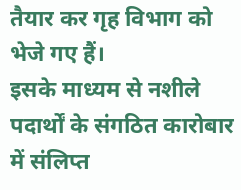तैयार कर गृह विभाग को भेजे गए हैं।
इसके माध्यम से नशीले पदार्थों के संगठित कारोबार में संलिप्त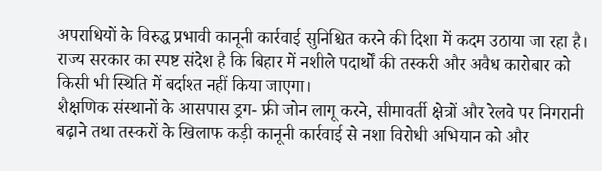अपराधियों के विरुद्ध प्रभावी कानूनी कार्रवाई सुनिश्चित करने की दिशा में कदम उठाया जा रहा है।
राज्य सरकार का स्पष्ट संदेश है कि बिहार में नशीले पदार्थों की तस्करी और अवैध कारोबार को किसी भी स्थिति में बर्दाश्त नहीं किया जाएगा।
शैक्षणिक संस्थानों के आसपास ड्रग- फ्री जोन लागू करने, सीमावर्ती क्षेत्रों और रेलवे पर निगरानी बढ़ाने तथा तस्करों के खिलाफ कड़ी कानूनी कार्रवाई से नशा विरोधी अभियान को और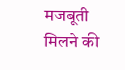मजबूती मिलने की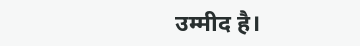उम्मीद है।